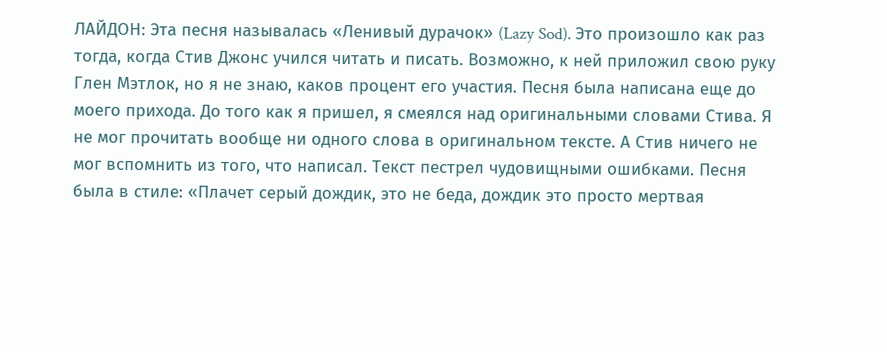ЛАЙДОН: Эта песня называлась «Ленивый дурачок» (Lazy Sod). Это произошло как раз тогда, когда Стив Джонс учился читать и писать. Возможно, к ней приложил свою руку Глен Мэтлок, но я не знаю, каков процент его участия. Песня была написана еще до моего прихода. До того как я пришел, я смеялся над оригинальными словами Стива. Я не мог прочитать вообще ни одного слова в оригинальном тексте. А Стив ничего не мог вспомнить из того, что написал. Текст пестрел чудовищными ошибками. Песня была в стиле: «Плачет серый дождик, это не беда, дождик это просто мертвая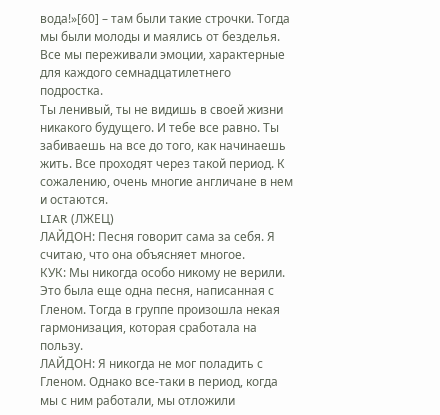вода!»[60] – там были такие строчки. Тогда мы были молоды и маялись от безделья. Все мы переживали эмоции, характерные для каждого семнадцатилетнего подростка.
Ты ленивый, ты не видишь в своей жизни никакого будущего. И тебе все равно. Ты забиваешь на все до того, как начинаешь жить. Все проходят через такой период. К сожалению, очень многие англичане в нем и остаются.
LIAR (ЛЖЕЦ)
ЛАЙДОН: Песня говорит сама за себя. Я считаю, что она объясняет многое.
КУК: Мы никогда особо никому не верили. Это была еще одна песня, написанная с Гленом. Тогда в группе произошла некая гармонизация, которая сработала на пользу.
ЛАЙДОН: Я никогда не мог поладить с Гленом. Однако все-таки в период, когда мы с ним работали, мы отложили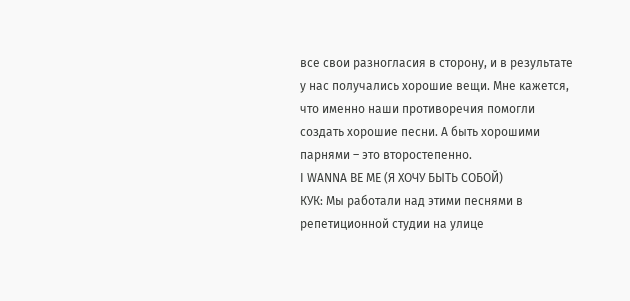все свои разногласия в сторону, и в результате у нас получались хорошие вещи. Мне кажется, что именно наши противоречия помогли создать хорошие песни. А быть хорошими парнями – это второстепенно.
I WANNA BE ME (Я ХОЧУ БЫТЬ СОБОЙ)
КУК: Мы работали над этими песнями в репетиционной студии на улице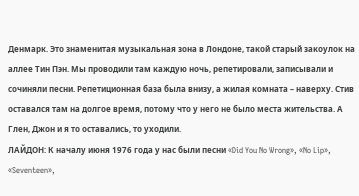Денмарк. Это знаменитая музыкальная зона в Лондоне, такой старый закоулок на аллее Тин Пэн. Мы проводили там каждую ночь, репетировали, записывали и сочиняли песни. Репетиционная база была внизу, а жилая комната – наверху. Стив оставался там на долгое время, потому что у него не было места жительства. А Глен, Джон и я то оставались, то уходили.
ЛАЙДОН: К началу июня 1976 года у нас были песни «Did You No Wrong», «No Lip», «Seventeen»,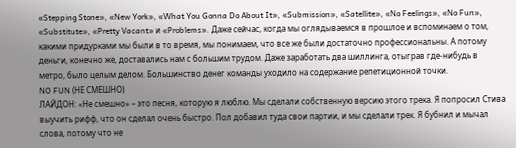«Stepping Stone», «New York», «What You Gonna Do About It», «Submission», «Satellite», «No Feelings», «No Fun», «Substitute», «Pretty Vacant» и «Problems». Даже сейчас, когда мы оглядываемся в прошлое и вспоминаем о том, какими придурками мы были в то время, мы понимаем, что все же были достаточно профессиональны. А потому деньги, конечно же, доставались нам с большим трудом. Даже заработать два шиллинга, отыграв где-нибудь в метро, было целым делом. Большинство денег команды уходило на содержание репетиционной точки.
NO FUN (НЕ СМЕШНО)
ЛАЙДОН: «Не смешно» – это песня, которую я люблю. Мы сделали собственную версию этого трека. Я попросил Стива выучить рифф, что он сделал очень быстро. Пол добавил туда свои партии, и мы сделали трек. Я бубнил и мычал слова, потому что не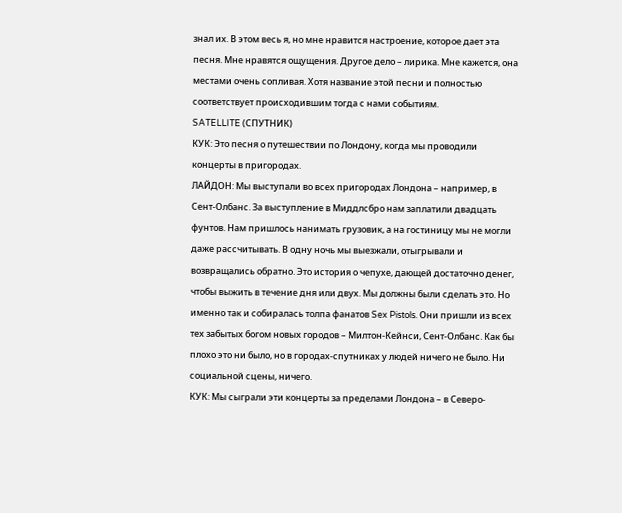знал их. В этом весь я, но мне нравится настроение, которое дает эта песня. Мне нравятся ощущения. Другое дело – лирика. Мне кажется, она местами очень сопливая. Хотя название этой песни и полностью соответствует происходившим тогда с нами событиям.
SATELLITE (СПУТНИК)
КУК: Это песня о путешествии по Лондону, когда мы проводили концерты в пригородах.
ЛАЙДОН: Мы выступали во всех пригородах Лондона – например, в Сент-Олбанс. За выступление в Миддлсбро нам заплатили двадцать фунтов. Нам пришлось нанимать грузовик, а на гостиницу мы не могли даже рассчитывать. В одну ночь мы выезжали, отыгрывали и возвращались обратно. Это история о чепухе, дающей достаточно денег, чтобы выжить в течение дня или двух. Мы должны были сделать это. Но именно так и собиралась толпа фанатов Sex Pistols. Они пришли из всех тех забытых богом новых городов – Милтон-Кейнси, Сент-Олбанс. Как бы плохо это ни было, но в городах-спутниках у людей ничего не было. Ни социальной сцены, ничего.
КУК: Мы сыграли эти концерты за пределами Лондона – в Северо-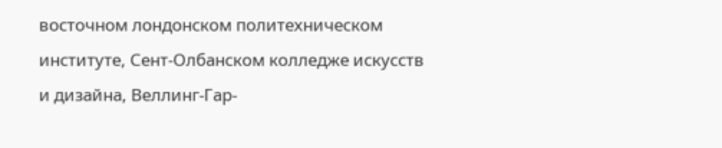восточном лондонском политехническом институте, Сент-Олбанском колледже искусств и дизайна, Веллинг-Гар-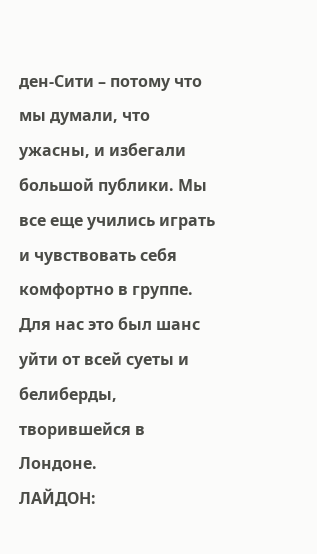ден-Сити – потому что мы думали, что ужасны, и избегали большой публики. Мы все еще учились играть и чувствовать себя комфортно в группе. Для нас это был шанс уйти от всей суеты и белиберды, творившейся в Лондоне.
ЛАЙДОН: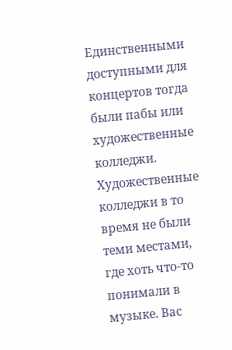Единственными доступными для концертов тогда были пабы или художественные колледжи. Художественные колледжи в то время не были теми местами, где хоть что-то понимали в музыке. Вас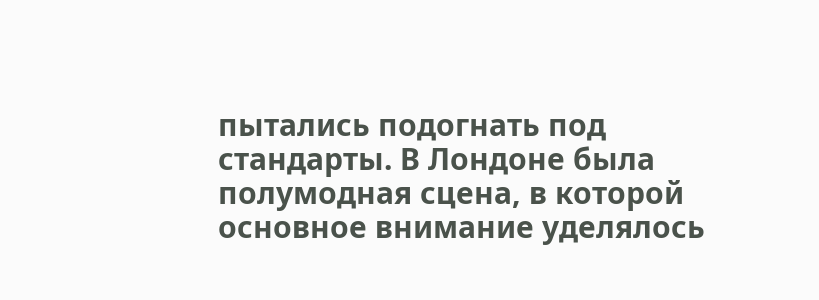пытались подогнать под стандарты. В Лондоне была полумодная сцена, в которой основное внимание уделялось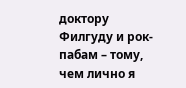доктору Филгуду и рок-пабам – тому, чем лично я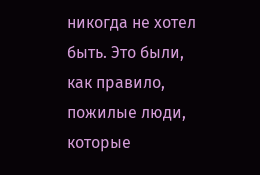никогда не хотел быть. Это были, как правило, пожилые люди, которые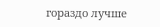гораздо лучше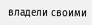владели своими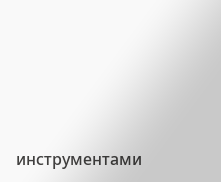инструментами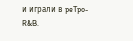и играли в peTpo-R&B.